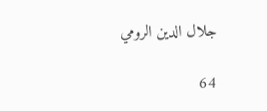جلال الدين الرومي

64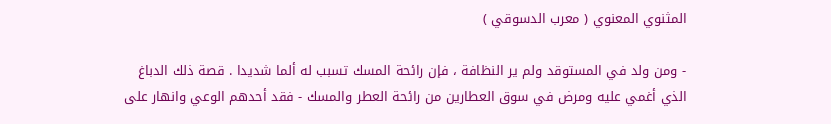المثنوي المعنوي ( معرب الدسوقي )

- ومن ولد في المستوقد ولم ير النظافة ، فإن رائحة المسك تسبب له ألما شديدا . قصة ذلك الدباغ الذي أغمي عليه ومرض في سوق العطارين من رائحة العطر والمسك - فقد أحدهم الوعي وانهار على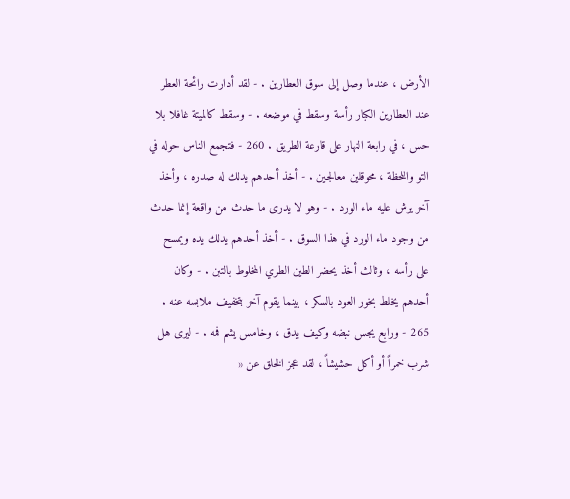الأرض ، عندما وصل إلى سوق العطارين . - لقد أدارت رائحة العطر عند العطارين الكبار رأسة وسقط في موضعه . - وسقط كالميتة غافلا بلا حس ، في رابعة النهار على قارعة الطريق . 260 - فتجمع الناس حوله في التو واللحظة ، محوقلين معالجين . - أخذ أحدهم يدلك له صدره ، وأخذ آخر يرش عليه ماء الورد . - وهو لا يدرى ما حدث من واقعة إنما حدث من وجود ماء الورد في هذا السوق . - أخذ أحدهم يدلك يده ويمسح على رأسه ، وثالث أخذ يحضر الطين الطري المخلوط بالتبن . - وكان أحدهم يخلط بخور العود بالسكر ، بينما يقوم آخر بتخفيف ملابسه عنه . 265 - ورابع يجس نبضه وكيف يدق ، وخامس يشم فمه . - ليرى هل شرب خمراً أو أكل حشيشاً ، لقد عجز الخلق عن «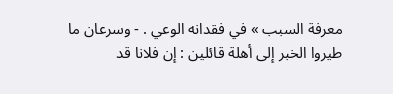معرفة السبب » في فقدانه الوعي . - وسرعان ما طيروا الخبر إلى أهلة قائلين : إن فلانا قد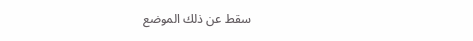سقط عن ذلك الموضع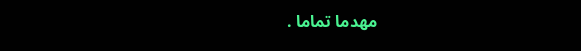مهدما تماما .